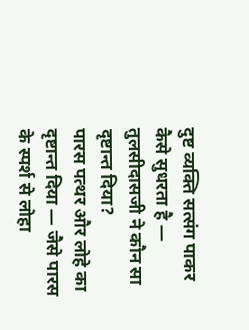दुष्ट व्यक्ति सत्संग पाकर कैसे सुधरता है — तुलसीदासजी ने कौन सा दृष्टान्त दिया?
पारस पत्थर और लोहे का दृष्टान्त दिया — जैसे पारस के स्पर्श से लोहा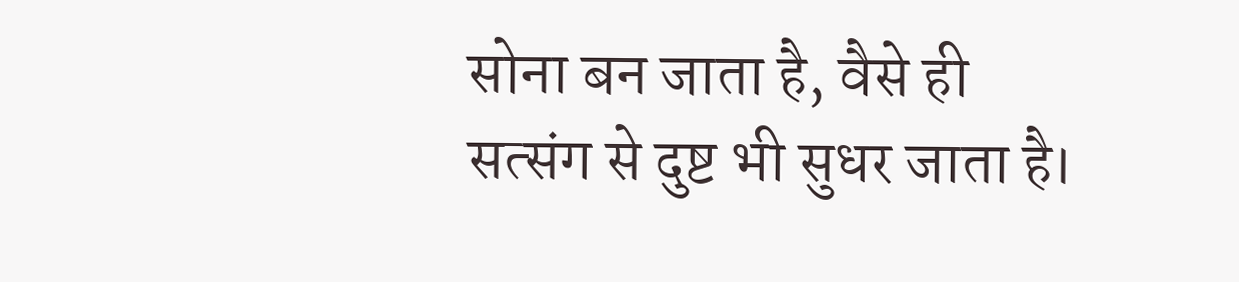सोना बन जाता है, वैसे ही सत्संग से दुष्ट भी सुधर जाता है।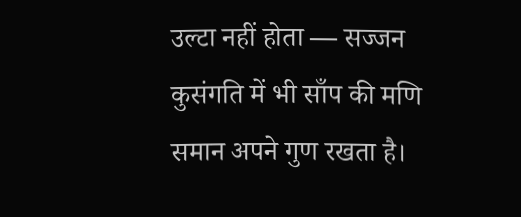उल्टा नहीं होता — सज्जन कुसंगति में भी साँप की मणि समान अपने गुण रखता है।